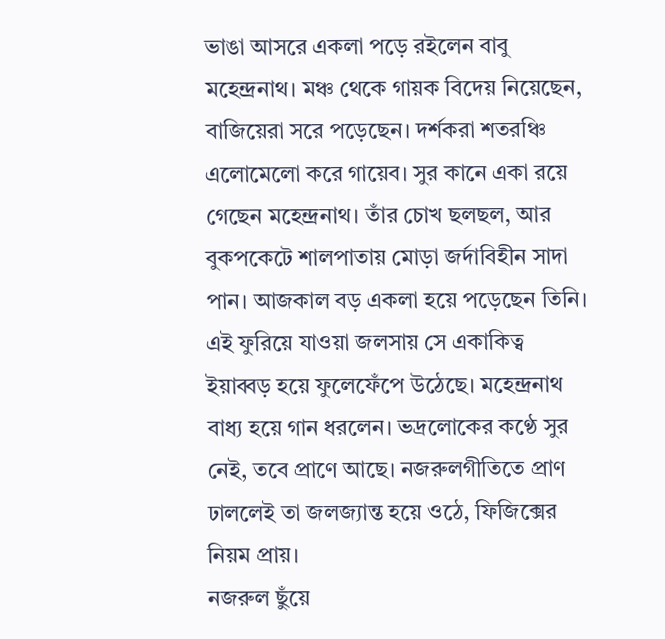ভাঙা আসরে একলা পড়ে রইলেন বাবু মহেন্দ্রনাথ। মঞ্চ থেকে গায়ক বিদেয় নিয়েছেন, বাজিয়েরা সরে পড়েছেন। দর্শকরা শতরঞ্চি এলোমেলো করে গায়েব। সুর কানে একা রয়ে গেছেন মহেন্দ্রনাথ। তাঁর চোখ ছলছল, আর বুকপকেটে শালপাতায় মোড়া জর্দাবিহীন সাদা পান। আজকাল বড় একলা হয়ে পড়েছেন তিনি। এই ফুরিয়ে যাওয়া জলসায় সে একাকিত্ব ইয়াব্বড় হয়ে ফুলেফেঁপে উঠেছে। মহেন্দ্রনাথ বাধ্য হয়ে গান ধরলেন। ভদ্রলোকের কণ্ঠে সুর নেই, তবে প্রাণে আছে। নজরুলগীতিতে প্রাণ ঢাললেই তা জলজ্যান্ত হয়ে ওঠে, ফিজিক্সের নিয়ম প্রায়।
নজরুল ছুঁয়ে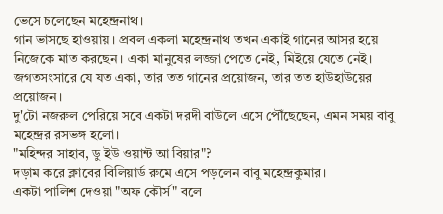ভেসে চলেছেন মহেন্দ্রনাথ।
গান ভাসছে হাওয়ায়। প্রবল একলা মহেন্দ্রনাথ তখন একাই গানের আসর হয়ে নিজেকে মাত করছেন। একা মানুষের লজ্জা পেতে নেই, মিইয়ে যেতে নেই। জগতসংসারে যে যত একা, তার তত গানের প্রয়োজন, তার তত হাউহাউয়ের প্রয়োজন।
দু'টো নজরুল পেরিয়ে সবে একটা দরদী বাউলে এসে পৌঁছেছেন, এমন সময় বাবু মহেন্দ্রর রসভঙ্গ হলো।
"মহিন্দর সাহাব, ডু ইউ ওয়ান্ট আ বিয়ার"?
দড়াম করে ক্লাবের বিলিয়ার্ড রুমে এসে পড়লেন বাবু মহেন্দ্রকুমার।
একটা পালিশ দেওয়া "অফ কৌর্স" বলে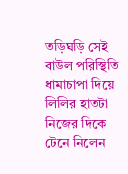তড়িঘড়ি সেই বাউল পরিস্থিতি ধামাচাপা দিয়ে লিলির হাতটা নিজের দিকে টেনে নিলেন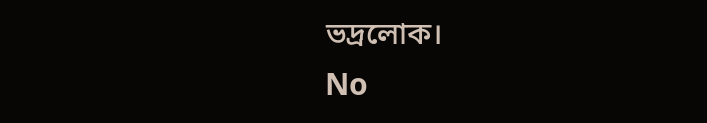ভদ্রলোক।
No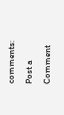comments:
Post a Comment